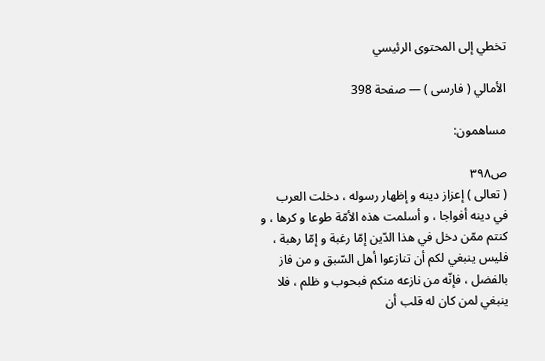تخطي إلى المحتوى الرئيسي

الأمالي ( فارسى ) — صفحة 398

مساهمون:

ص٣٩٨
( تعالى ) إعزاز دينه و إظهار رسوله ، دخلت العرب في دينه أفواجا ، و أسلمت هذه الأمّة طوعا و كرها ، و كنتم ممّن دخل في هذا الدّين إمّا رغبة و إمّا رهبة ، فليس ينبغي لكم أن تنازعوا أهل السّبق و من فاز بالفضل ، فإنّه من نازعه منكم فبحوب و ظلم ، فلا ينبغي لمن كان له قلب أن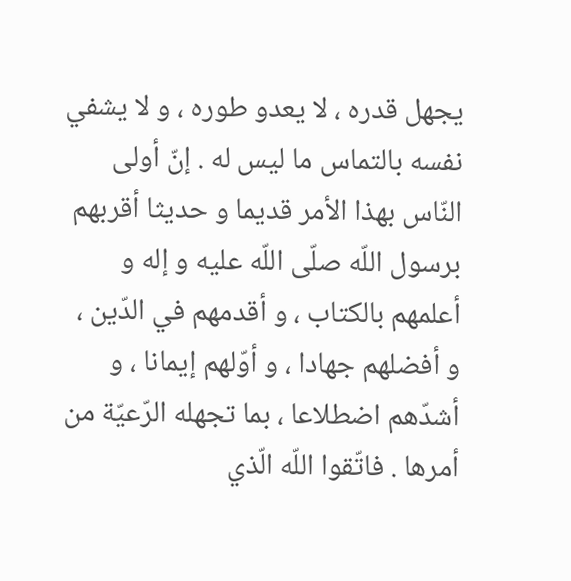يجهل قدره ، لا يعدو طوره ، و لا يشفي نفسه بالتماس ما ليس له . إنّ أولى النّاس بهذا الأمر قديما و حديثا أقربهم برسول اللّه صلّى اللّه عليه و إله و أعلمهم بالكتاب ، و أقدمهم في الدّين ، و أفضلهم جهادا ، و أوّلهم إيمانا ، و أشدّهم اضطلاعا ، بما تجهله الرّعيّة من أمرها . فاتّقوا اللّه الّذي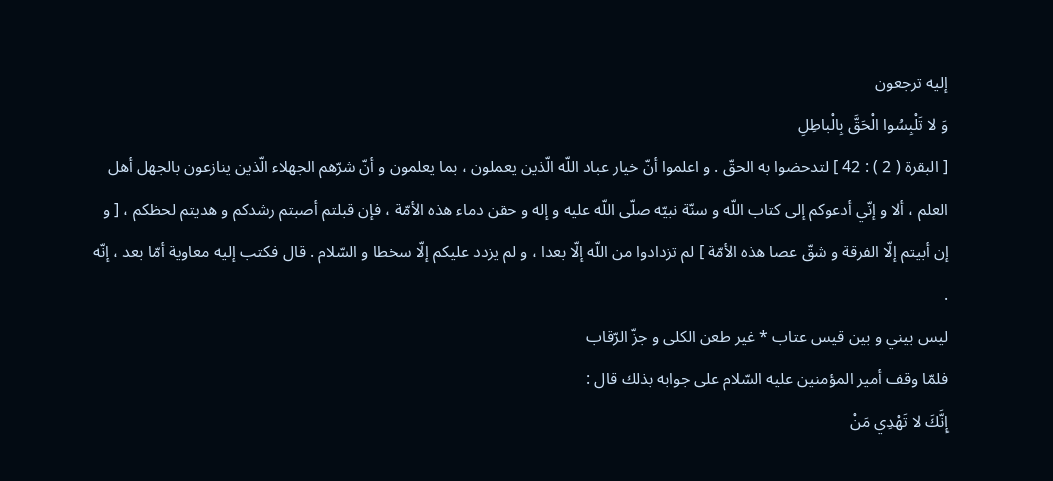إليه ترجعون
وَ لا تَلْبِسُوا الْحَقَّ بِالْباطِلِ
[ البقرة ( 2 ) : 42 ] لتدحضوا به الحقّ . و اعلموا أنّ خيار عباد اللّه الّذين يعملون ، بما يعلمون و أنّ شرّهم الجهلاء الّذين ينازعون بالجهل أهل العلم ، ألا و إنّي أدعوكم إلى كتاب اللّه و سنّة نبيّه صلّى اللّه عليه و إله و حقن دماء هذه الأمّة ، فإن قبلتم أصبتم رشدكم و هديتم لحظكم ، [ و إن أبيتم إلّا الفرقة و شقّ عصا هذه الأمّة ] لم تزدادوا من اللّه إلّا بعدا ، و لم يزدد عليكم إلّا سخطا و السّلام . قال فكتب إليه معاوية أمّا بعد ، إنّه .
ليس بيني و بين قيس عتاب * غير طعن الكلى و جزّ الرّقاب
فلمّا وقف أمير المؤمنين عليه السّلام على جوابه بذلك قال :
إِنَّكَ لا تَهْدِي مَنْ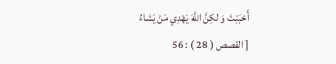أَحْبَبْتَ وَ لكِنَّ اللَّهَ يَهْدِي مَنْ يَشاءُ
[ القصص ( 28 ) : 56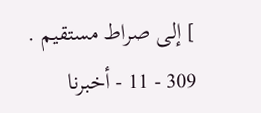] إلى صراط مستقيم . 309 - 11 - أخبرنا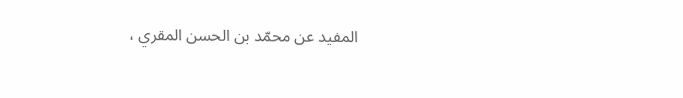المفيد عن محمّد بن الحسن المقري ،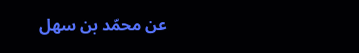عن محمّد بن سهل